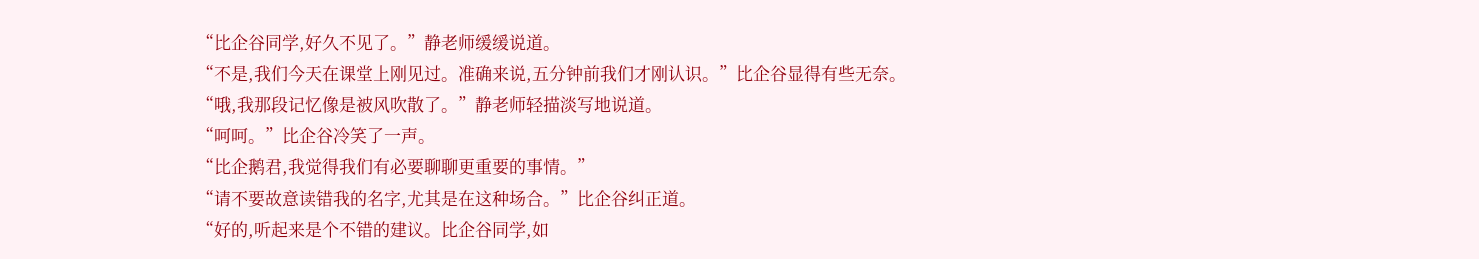“比企谷同学,好久不见了。”静老师缓缓说道。
“不是,我们今天在课堂上刚见过。准确来说,五分钟前我们才刚认识。”比企谷显得有些无奈。
“哦,我那段记忆像是被风吹散了。”静老师轻描淡写地说道。
“呵呵。”比企谷冷笑了一声。
“比企鹅君,我觉得我们有必要聊聊更重要的事情。”
“请不要故意读错我的名字,尤其是在这种场合。”比企谷纠正道。
“好的,听起来是个不错的建议。比企谷同学,如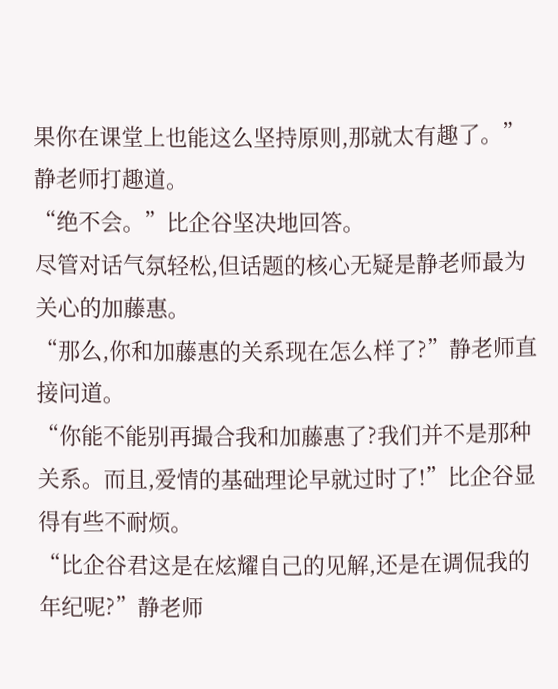果你在课堂上也能这么坚持原则,那就太有趣了。”静老师打趣道。
“绝不会。”比企谷坚决地回答。
尽管对话气氛轻松,但话题的核心无疑是静老师最为关心的加藤惠。
“那么,你和加藤惠的关系现在怎么样了?”静老师直接问道。
“你能不能别再撮合我和加藤惠了?我们并不是那种关系。而且,爱情的基础理论早就过时了!”比企谷显得有些不耐烦。
“比企谷君这是在炫耀自己的见解,还是在调侃我的年纪呢?”静老师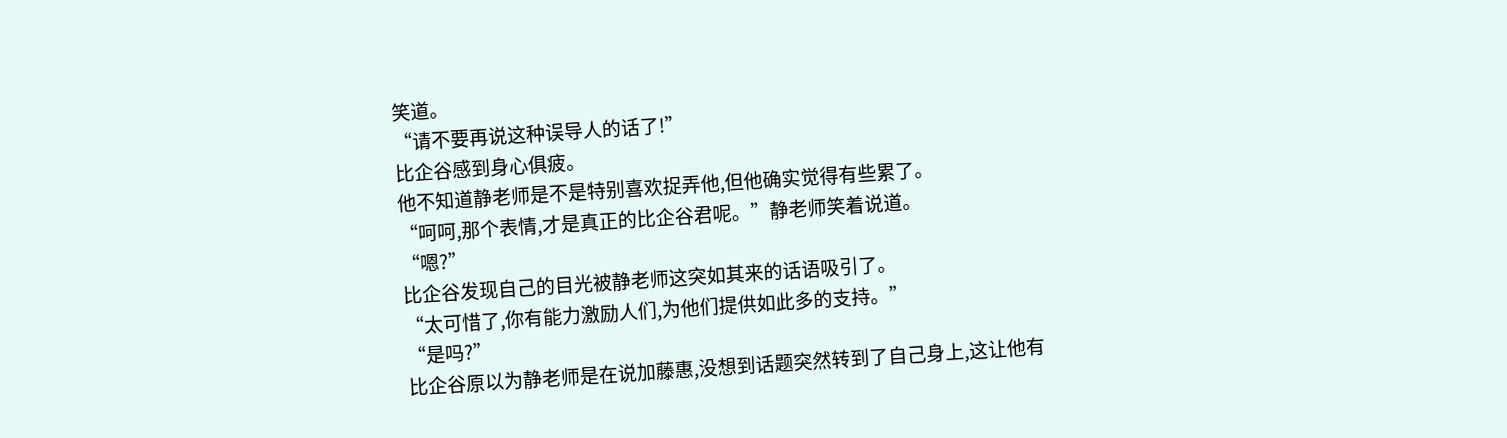笑道。
“请不要再说这种误导人的话了!”
比企谷感到身心俱疲。
他不知道静老师是不是特别喜欢捉弄他,但他确实觉得有些累了。
“呵呵,那个表情,才是真正的比企谷君呢。”静老师笑着说道。
“嗯?”
比企谷发现自己的目光被静老师这突如其来的话语吸引了。
“太可惜了,你有能力激励人们,为他们提供如此多的支持。”
“是吗?”
比企谷原以为静老师是在说加藤惠,没想到话题突然转到了自己身上,这让他有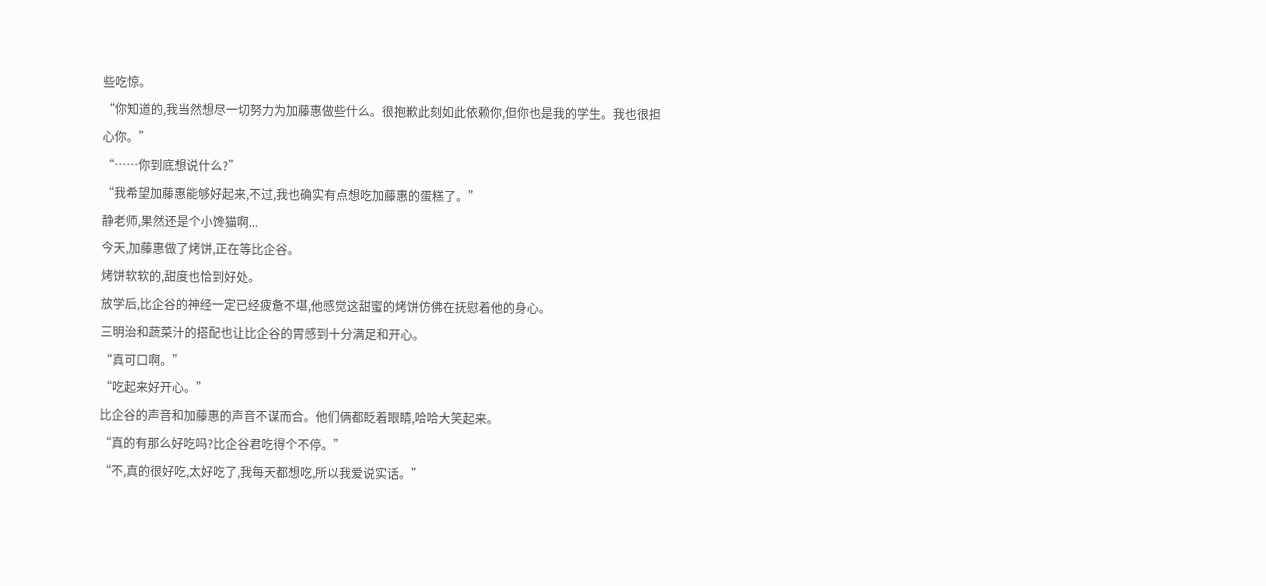些吃惊。
“你知道的,我当然想尽一切努力为加藤惠做些什么。很抱歉此刻如此依赖你,但你也是我的学生。我也很担心你。”
“……你到底想说什么?”
“我希望加藤惠能够好起来,不过,我也确实有点想吃加藤惠的蛋糕了。”
静老师,果然还是个小馋猫啊...
今天,加藤惠做了烤饼,正在等比企谷。
烤饼软软的,甜度也恰到好处。
放学后,比企谷的神经一定已经疲惫不堪,他感觉这甜蜜的烤饼仿佛在抚慰着他的身心。
三明治和蔬菜汁的搭配也让比企谷的胃感到十分满足和开心。
“真可口啊。”
“吃起来好开心。”
比企谷的声音和加藤惠的声音不谋而合。他们俩都眨着眼睛,哈哈大笑起来。
“真的有那么好吃吗?比企谷君吃得个不停。”
“不,真的很好吃,太好吃了,我每天都想吃,所以我爱说实话。”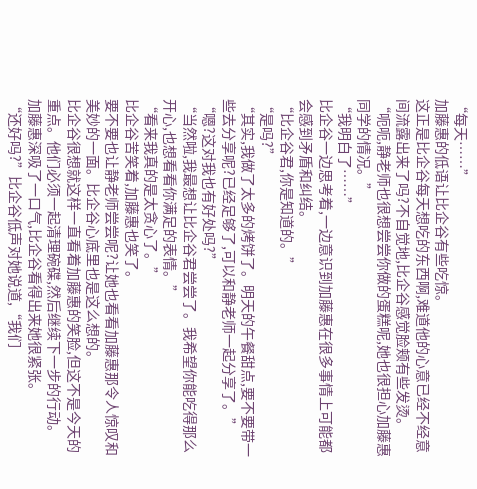“每天……”
加藤惠的低语让比企谷有些吃惊。
这正是比企谷每天想吃的东西啊,难道他的心意已经不经意间流露出来了吗?不自觉地,比企谷感觉脸颊有些发烫。
“呃呃,静老师也很想尝尝你做的蛋糕呢,她也很担心加藤惠同学的情况。”
“我明白了……”
比企谷一边思考着,一边意识到加藤惠在很多事情上可能都会感到矛盾和纠结。
“比企谷君,你是知道的。”
“是吗?”
“其实,我做了太多的烤饼了。明天的午餐甜点,要不要带一些去分享呢?已经足够了,可以和静老师一起分享了。”
“嗯?这对我也有好处吗?”
“当然啦,我最想让比企谷君尝尝了。我希望你能吃得那么开心,也想看看你满足的表情。”
“看来我真的是太贪心了。”
比企谷苦笑着,加藤惠也笑了。
要不要也让静老师尝尝呢?让她也看看加藤惠那令人惊叹和美妙的一面。比企谷心底里也是这么想的。
比企谷很想就这样一直看着加藤惠的笑脸,但这不是今天的重点。他们必须一起清理碗碟,然后继续下一步的行动。
加藤惠深吸了一口气,比企谷看得出来她很紧张。
“还好吗?”比企谷低声对她说道,“我们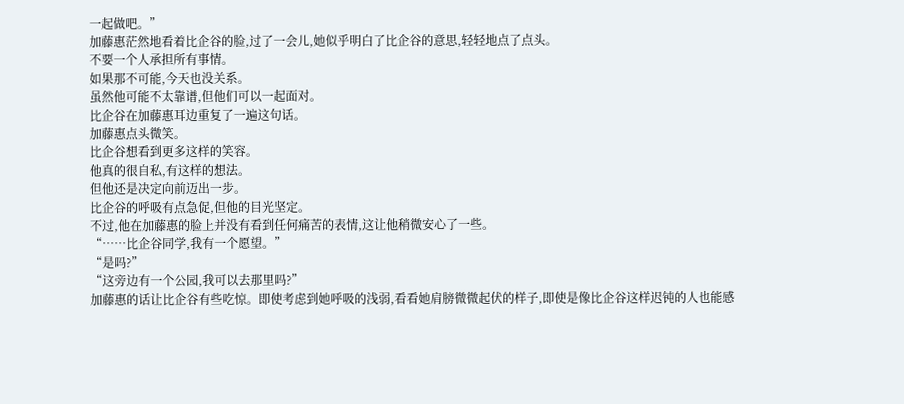一起做吧。”
加藤惠茫然地看着比企谷的脸,过了一会儿,她似乎明白了比企谷的意思,轻轻地点了点头。
不要一个人承担所有事情。
如果那不可能,今天也没关系。
虽然他可能不太靠谱,但他们可以一起面对。
比企谷在加藤惠耳边重复了一遍这句话。
加藤惠点头微笑。
比企谷想看到更多这样的笑容。
他真的很自私,有这样的想法。
但他还是决定向前迈出一步。
比企谷的呼吸有点急促,但他的目光坚定。
不过,他在加藤惠的脸上并没有看到任何痛苦的表情,这让他稍微安心了一些。
“……比企谷同学,我有一个愿望。”
“是吗?”
“这旁边有一个公园,我可以去那里吗?”
加藤惠的话让比企谷有些吃惊。即使考虑到她呼吸的浅弱,看看她肩膀微微起伏的样子,即使是像比企谷这样迟钝的人也能感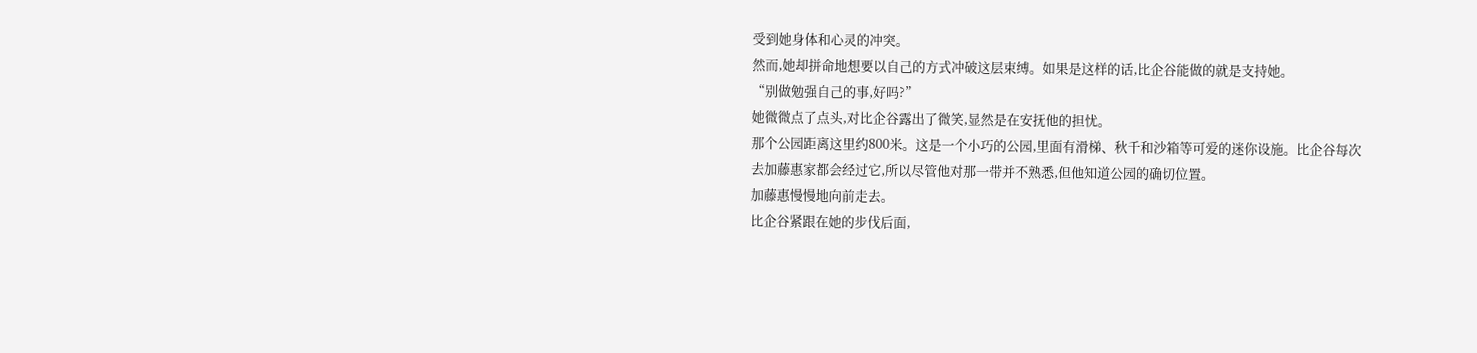受到她身体和心灵的冲突。
然而,她却拼命地想要以自己的方式冲破这层束缚。如果是这样的话,比企谷能做的就是支持她。
“别做勉强自己的事,好吗?”
她微微点了点头,对比企谷露出了微笑,显然是在安抚他的担忧。
那个公园距离这里约800米。这是一个小巧的公园,里面有滑梯、秋千和沙箱等可爱的迷你设施。比企谷每次去加藤惠家都会经过它,所以尽管他对那一带并不熟悉,但他知道公园的确切位置。
加藤惠慢慢地向前走去。
比企谷紧跟在她的步伐后面,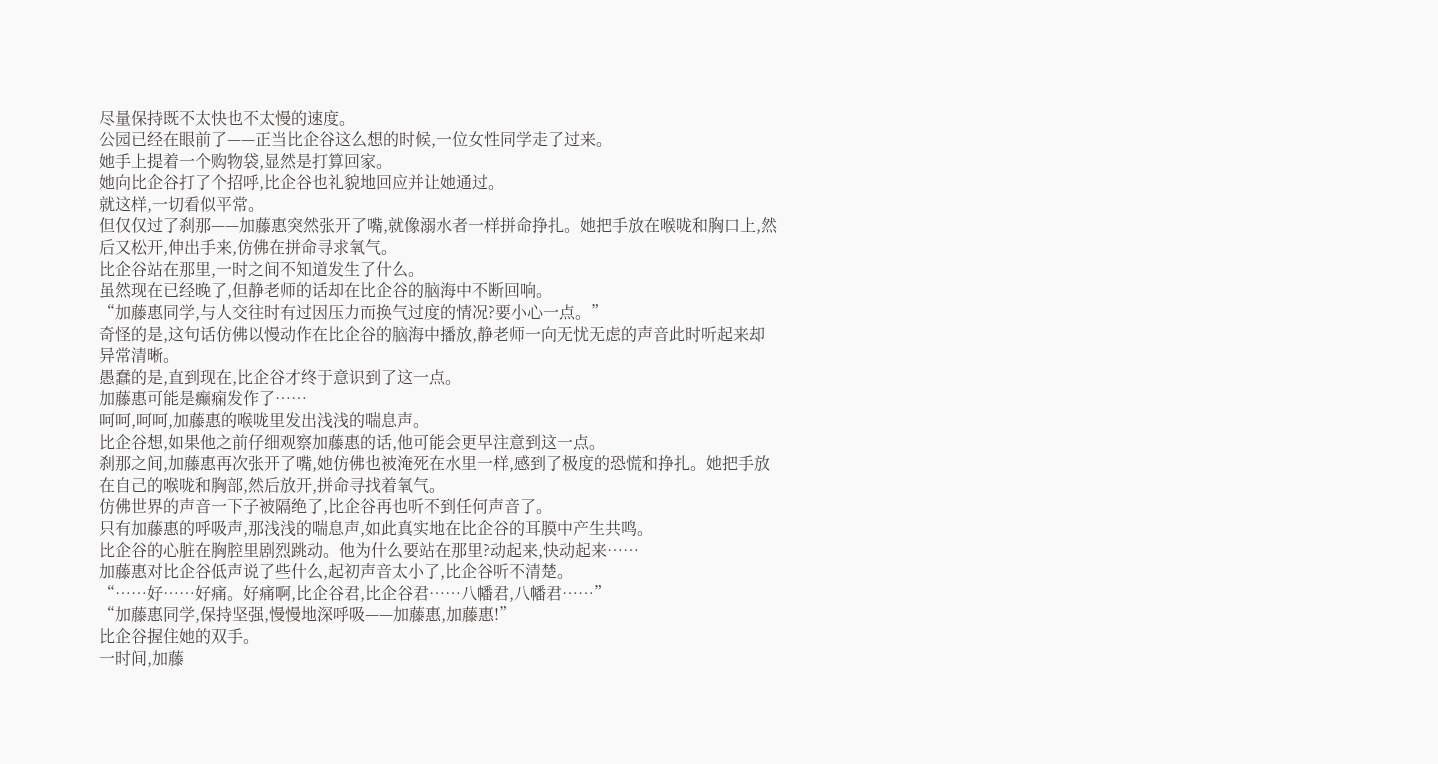尽量保持既不太快也不太慢的速度。
公园已经在眼前了——正当比企谷这么想的时候,一位女性同学走了过来。
她手上提着一个购物袋,显然是打算回家。
她向比企谷打了个招呼,比企谷也礼貌地回应并让她通过。
就这样,一切看似平常。
但仅仅过了刹那——加藤惠突然张开了嘴,就像溺水者一样拼命挣扎。她把手放在喉咙和胸口上,然后又松开,伸出手来,仿佛在拼命寻求氧气。
比企谷站在那里,一时之间不知道发生了什么。
虽然现在已经晚了,但静老师的话却在比企谷的脑海中不断回响。
“加藤惠同学,与人交往时有过因压力而换气过度的情况?要小心一点。”
奇怪的是,这句话仿佛以慢动作在比企谷的脑海中播放,静老师一向无忧无虑的声音此时听起来却异常清晰。
愚蠢的是,直到现在,比企谷才终于意识到了这一点。
加藤惠可能是癫痫发作了……
呵呵,呵呵,加藤惠的喉咙里发出浅浅的喘息声。
比企谷想,如果他之前仔细观察加藤惠的话,他可能会更早注意到这一点。
刹那之间,加藤惠再次张开了嘴,她仿佛也被淹死在水里一样,感到了极度的恐慌和挣扎。她把手放在自己的喉咙和胸部,然后放开,拼命寻找着氧气。
仿佛世界的声音一下子被隔绝了,比企谷再也听不到任何声音了。
只有加藤惠的呼吸声,那浅浅的喘息声,如此真实地在比企谷的耳膜中产生共鸣。
比企谷的心脏在胸腔里剧烈跳动。他为什么要站在那里?动起来,快动起来……
加藤惠对比企谷低声说了些什么,起初声音太小了,比企谷听不清楚。
“……好……好痛。好痛啊,比企谷君,比企谷君……八幡君,八幡君……”
“加藤惠同学,保持坚强,慢慢地深呼吸——加藤惠,加藤惠!”
比企谷握住她的双手。
一时间,加藤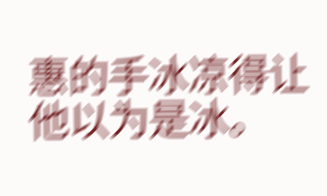惠的手冰凉得让他以为是冰。